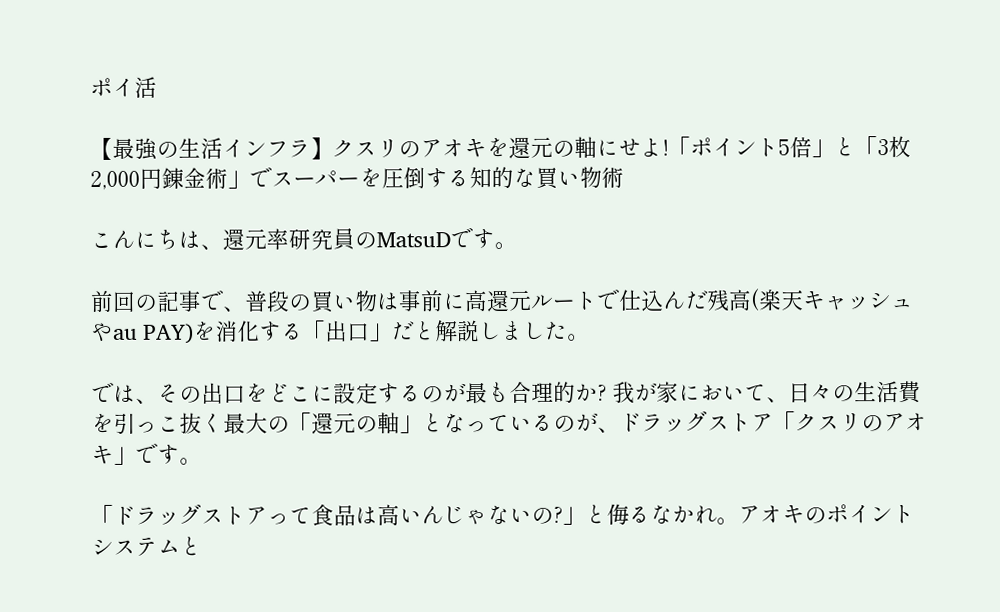ポイ活

【最強の生活インフラ】クスリのアオキを還元の軸にせよ!「ポイント5倍」と「3枚2,000円錬金術」でスーパーを圧倒する知的な買い物術

こんにちは、還元率研究員のMatsuDです。

前回の記事で、普段の買い物は事前に高還元ルートで仕込んだ残高(楽天キャッシュやau PAY)を消化する「出口」だと解説しました。

では、その出口をどこに設定するのが最も合理的か? 我が家において、日々の生活費を引っこ抜く最大の「還元の軸」となっているのが、ドラッグストア「クスリのアオキ」です。

「ドラッグストアって食品は高いんじゃないの?」と侮るなかれ。アオキのポイントシステムと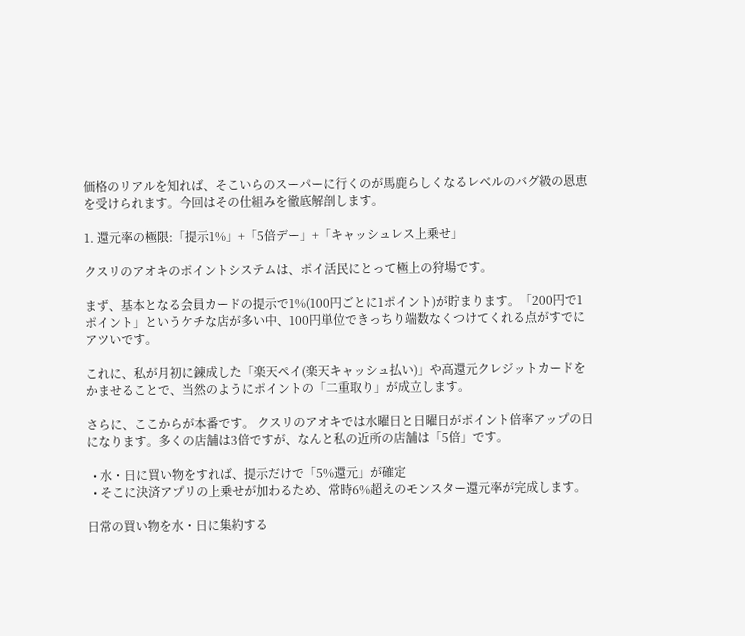価格のリアルを知れば、そこいらのスーパーに行くのが馬鹿らしくなるレベルのバグ級の恩恵を受けられます。今回はその仕組みを徹底解剖します。

1. 還元率の極限:「提示1%」+「5倍デー」+「キャッシュレス上乗せ」

クスリのアオキのポイントシステムは、ポイ活民にとって極上の狩場です。

まず、基本となる会員カードの提示で1%(100円ごとに1ポイント)が貯まります。「200円で1ポイント」というケチな店が多い中、100円単位できっちり端数なくつけてくれる点がすでにアツいです。

これに、私が月初に錬成した「楽天ペイ(楽天キャッシュ払い)」や高還元クレジットカードをかませることで、当然のようにポイントの「二重取り」が成立します。

さらに、ここからが本番です。 クスリのアオキでは水曜日と日曜日がポイント倍率アップの日になります。多くの店舗は3倍ですが、なんと私の近所の店舗は「5倍」です。

  • 水・日に買い物をすれば、提示だけで「5%還元」が確定
  • そこに決済アプリの上乗せが加わるため、常時6%超えのモンスター還元率が完成します。

日常の買い物を水・日に集約する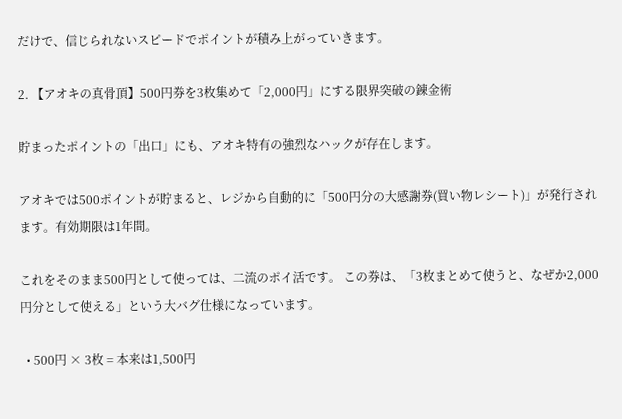だけで、信じられないスピードでポイントが積み上がっていきます。

2. 【アオキの真骨頂】500円券を3枚集めて「2,000円」にする限界突破の錬金術

貯まったポイントの「出口」にも、アオキ特有の強烈なハックが存在します。

アオキでは500ポイントが貯まると、レジから自動的に「500円分の大感謝券(買い物レシート)」が発行されます。有効期限は1年間。

これをそのまま500円として使っては、二流のポイ活です。 この券は、「3枚まとめて使うと、なぜか2,000円分として使える」という大バグ仕様になっています。

  • 500円 × 3枚 = 本来は1,500円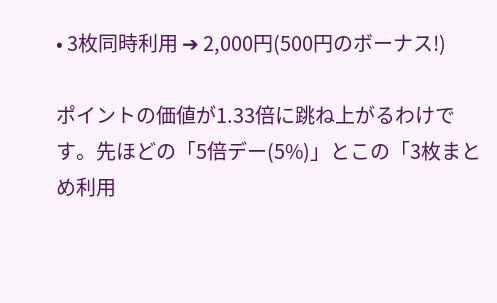• 3枚同時利用 ➔ 2,000円(500円のボーナス!)

ポイントの価値が1.33倍に跳ね上がるわけです。先ほどの「5倍デー(5%)」とこの「3枚まとめ利用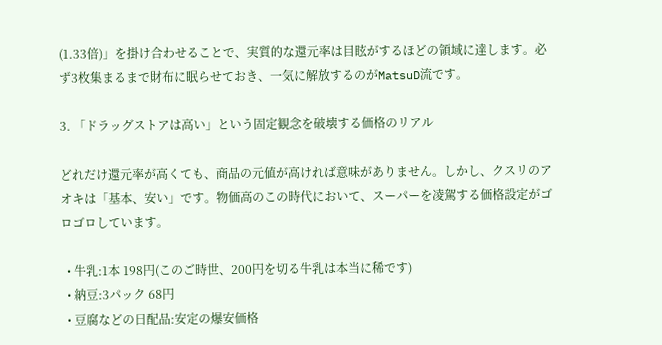(1.33倍)」を掛け合わせることで、実質的な還元率は目眩がするほどの領域に達します。必ず3枚集まるまで財布に眠らせておき、一気に解放するのがMatsuD流です。

3. 「ドラッグストアは高い」という固定観念を破壊する価格のリアル

どれだけ還元率が高くても、商品の元値が高ければ意味がありません。しかし、クスリのアオキは「基本、安い」です。物価高のこの時代において、スーパーを凌駕する価格設定がゴロゴロしています。

  • 牛乳:1本 198円(このご時世、200円を切る牛乳は本当に稀です)
  • 納豆:3パック 68円
  • 豆腐などの日配品:安定の爆安価格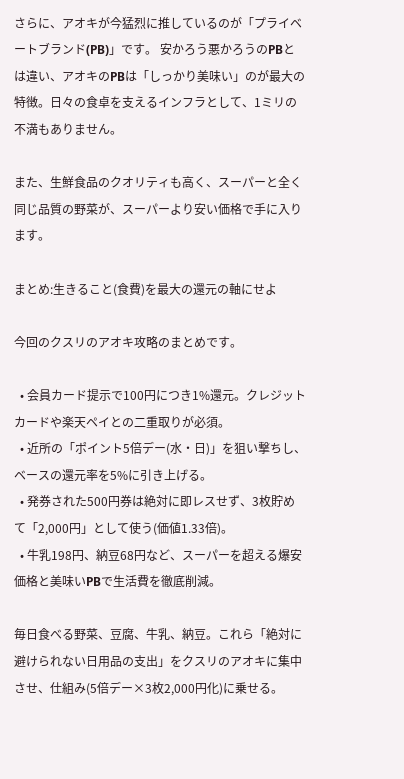さらに、アオキが今猛烈に推しているのが「プライベートブランド(PB)」です。 安かろう悪かろうのPBとは違い、アオキのPBは「しっかり美味い」のが最大の特徴。日々の食卓を支えるインフラとして、1ミリの不満もありません。

また、生鮮食品のクオリティも高く、スーパーと全く同じ品質の野菜が、スーパーより安い価格で手に入ります。

まとめ:生きること(食費)を最大の還元の軸にせよ

今回のクスリのアオキ攻略のまとめです。

  • 会員カード提示で100円につき1%還元。クレジットカードや楽天ペイとの二重取りが必須。
  • 近所の「ポイント5倍デー(水・日)」を狙い撃ちし、ベースの還元率を5%に引き上げる。
  • 発券された500円券は絶対に即レスせず、3枚貯めて「2,000円」として使う(価値1.33倍)。
  • 牛乳198円、納豆68円など、スーパーを超える爆安価格と美味いPBで生活費を徹底削減。

毎日食べる野菜、豆腐、牛乳、納豆。これら「絶対に避けられない日用品の支出」をクスリのアオキに集中させ、仕組み(5倍デー×3枚2,000円化)に乗せる。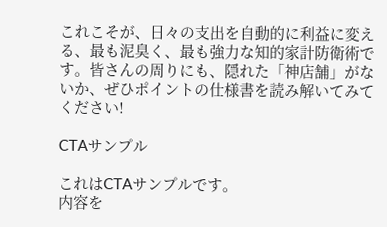これこそが、日々の支出を自動的に利益に変える、最も泥臭く、最も強力な知的家計防衛術です。皆さんの周りにも、隠れた「神店舗」がないか、ぜひポイントの仕様書を読み解いてみてください!

CTAサンプル

これはCTAサンプルです。
内容を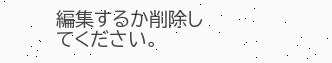編集するか削除してください。